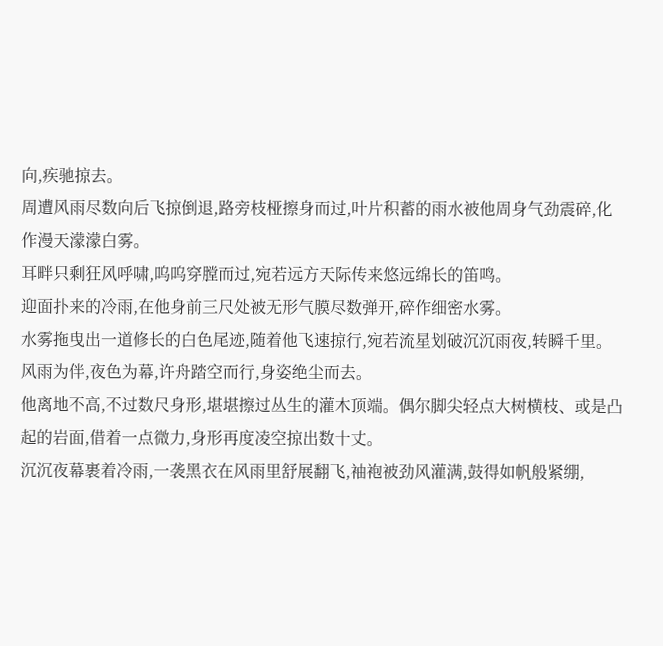向,疾驰掠去。
周遭风雨尽数向后飞掠倒退,路旁枝桠擦身而过,叶片积蓄的雨水被他周身气劲震碎,化作漫天濛濛白雾。
耳畔只剩狂风呼啸,呜呜穿膛而过,宛若远方天际传来悠远绵长的笛鸣。
迎面扑来的冷雨,在他身前三尺处被无形气膜尽数弹开,碎作细密水雾。
水雾拖曳出一道修长的白色尾迹,随着他飞速掠行,宛若流星划破沉沉雨夜,转瞬千里。
风雨为伴,夜色为幕,许舟踏空而行,身姿绝尘而去。
他离地不高,不过数尺身形,堪堪擦过丛生的灌木顶端。偶尔脚尖轻点大树横枝、或是凸起的岩面,借着一点微力,身形再度凌空掠出数十丈。
沉沉夜幕裹着冷雨,一袭黑衣在风雨里舒展翻飞,袖袍被劲风灌满,鼓得如帆般紧绷,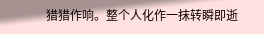猎猎作响。整个人化作一抹转瞬即逝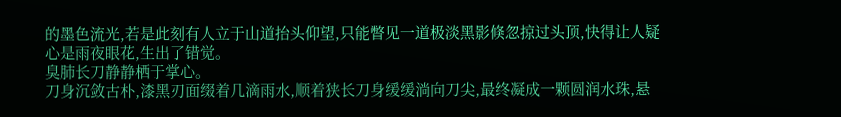的墨色流光,若是此刻有人立于山道抬头仰望,只能瞥见一道极淡黑影倏忽掠过头顶,快得让人疑心是雨夜眼花,生出了错觉。
臭肺长刀静静栖于掌心。
刀身沉敛古朴,漆黑刃面缀着几滴雨水,顺着狭长刀身缓缓淌向刀尖,最终凝成一颗圆润水珠,悬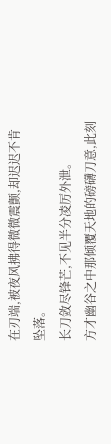在刃端,被夜风拂得微微震颤,却迟迟不肯坠落。
长刀敛尽锋芒,不见半分凌厉外泄。
方才幽谷之中那倾覆天地的磅礴刀意,此刻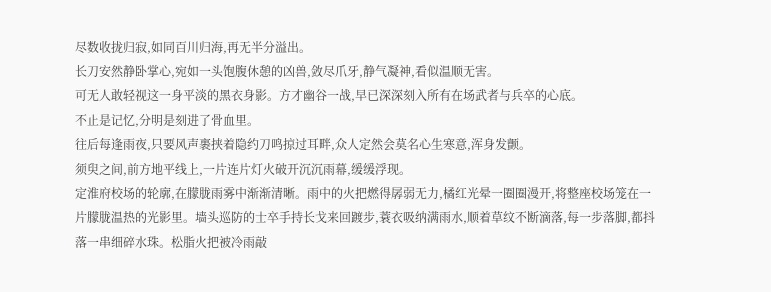尽数收拢归寂,如同百川归海,再无半分溢出。
长刀安然静卧掌心,宛如一头饱腹休憩的凶兽,敛尽爪牙,静气凝神,看似温顺无害。
可无人敢轻视这一身平淡的黑衣身影。方才幽谷一战,早已深深刻入所有在场武者与兵卒的心底。
不止是记忆,分明是刻进了骨血里。
往后每逢雨夜,只要风声裹挟着隐约刀鸣掠过耳畔,众人定然会莫名心生寒意,浑身发颤。
须臾之间,前方地平线上,一片连片灯火破开沉沉雨幕,缓缓浮现。
定淮府校场的轮廓,在朦胧雨雾中渐渐清晰。雨中的火把燃得孱弱无力,橘红光晕一圈圈漫开,将整座校场笼在一片朦胧温热的光影里。墙头巡防的士卒手持长戈来回踱步,蓑衣吸纳满雨水,顺着草纹不断滴落,每一步落脚,都抖落一串细碎水珠。松脂火把被冷雨敲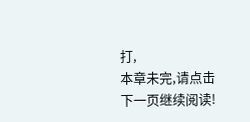打,
本章未完,请点击下一页继续阅读!